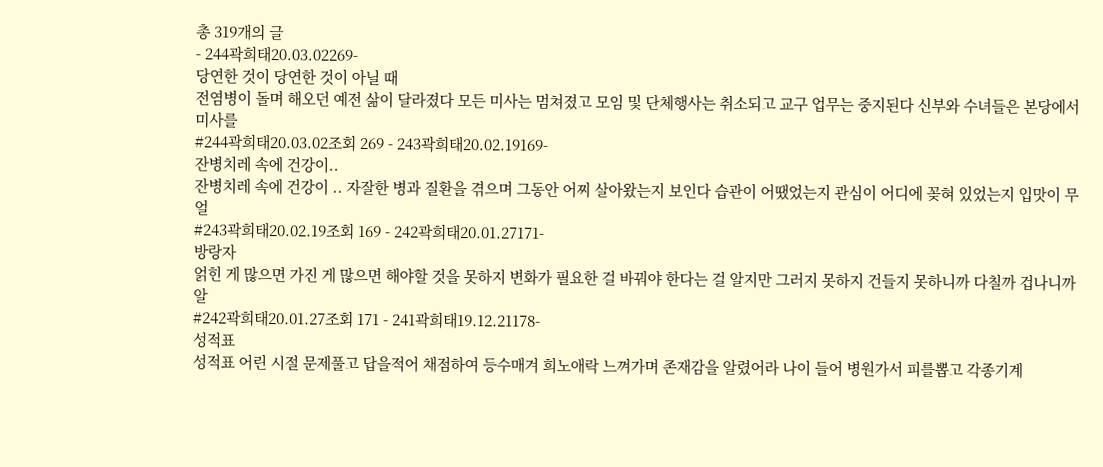총 319개의 글
- 244곽희태20.03.02269-
당연한 것이 당연한 것이 아닐 때
전염병이 돌며 해오던 예전 삶이 달라졌다 모든 미사는 멈쳐졌고 모임 및 단체행사는 취소되고 교구 업무는 중지된다 신부와 수녀들은 본당에서 미사를
#244곽희태20.03.02조회 269 - 243곽희태20.02.19169-
잔병치레 속에 건강이..
잔병치레 속에 건강이 .. 자잘한 병과 질환을 겪으며 그동안 어찌 살아왔는지 보인다 습관이 어땠었는지 관심이 어디에 꽂혀 있었는지 입맛이 무얼
#243곽희태20.02.19조회 169 - 242곽희태20.01.27171-
방랑자
얽힌 게 많으면 가진 게 많으면 해야할 것을 못하지 변화가 필요한 걸 바꿔야 한다는 걸 알지만 그러지 못하지 건들지 못하니까 다칠까 겁나니까 알
#242곽희태20.01.27조회 171 - 241곽희태19.12.21178-
성적표
성적표 어린 시절 문제풀고 답을적어 채점하여 등수매겨 희노애락 느껴가며 존재감을 알렸어라 나이 들어 병원가서 피를뽑고 각종기계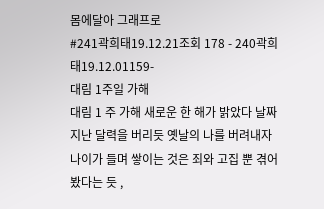몸에달아 그래프로
#241곽희태19.12.21조회 178 - 240곽희태19.12.01159-
대림 1주일 가해
대림 1 주 가해 새로운 한 해가 밝았다 날짜 지난 달력을 버리듯 옛날의 나를 버려내자 나이가 들며 쌓이는 것은 죄와 고집 뿐 겪어봤다는 듯 ,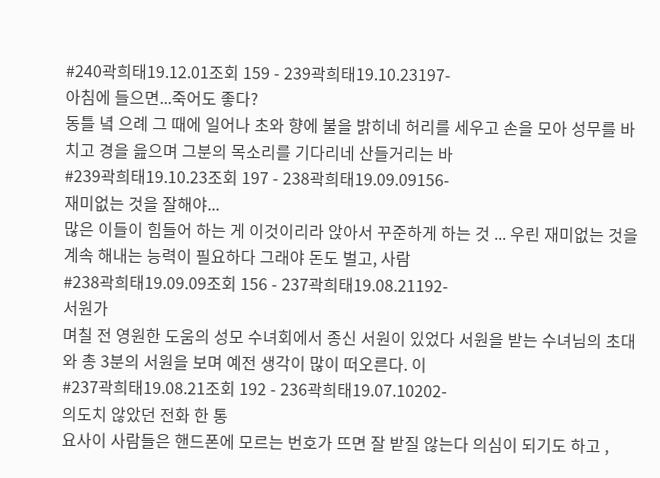#240곽희태19.12.01조회 159 - 239곽희태19.10.23197-
아침에 들으면...죽어도 좋다?
동틀 녘 으례 그 때에 일어나 초와 향에 불을 밝히네 허리를 세우고 손을 모아 성무를 바치고 경을 읊으며 그분의 목소리를 기다리네 산들거리는 바
#239곽희태19.10.23조회 197 - 238곽희태19.09.09156-
재미없는 것을 잘해야...
많은 이들이 힘들어 하는 게 이것이리라 앉아서 꾸준하게 하는 것 ... 우린 재미없는 것을 계속 해내는 능력이 필요하다 그래야 돈도 벌고, 사람
#238곽희태19.09.09조회 156 - 237곽희태19.08.21192-
서원가
며칠 전 영원한 도움의 성모 수녀회에서 종신 서원이 있었다 서원을 받는 수녀님의 초대와 총 3분의 서원을 보며 예전 생각이 많이 떠오른다. 이
#237곽희태19.08.21조회 192 - 236곽희태19.07.10202-
의도치 않았던 전화 한 통
요사이 사람들은 핸드폰에 모르는 번호가 뜨면 잘 받질 않는다 의심이 되기도 하고 ,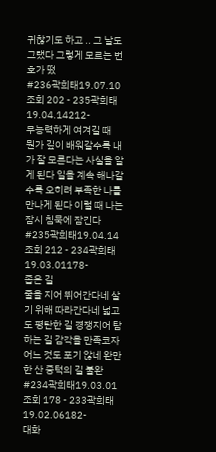귀찮기도 하고 .. 그 날도 그랬다 그렇게 모르는 번호가 떴
#236곽희태19.07.10조회 202 - 235곽희태19.04.14212-
무능력하게 여겨길 때
뭔가 깊이 배워갈수록 내가 잘 모른다는 사실을 알게 된다 일을 계속 해나갈수록 오히려 부족한 나를 만나게 된다 이럴 때 나는 잠시 침묵에 잠긴다
#235곽희태19.04.14조회 212 - 234곽희태19.03.01178-
좁은 길
줄을 지어 뛰어간다네 살기 위해 따라간다네 넓고도 평탄한 길 경쟁지어 탐하는 길 감각을 만족코자 어느 것도 포기 않네 완만한 산 중턱의 길 불완
#234곽희태19.03.01조회 178 - 233곽희태19.02.06182-
대화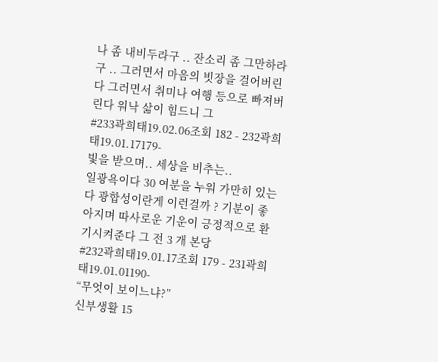나 좀 내비두라구 .. 잔소리 좀 그만하라구 .. 그러면서 마음의 빗장을 걸어버린다 그러면서 취미나 여행 등으로 빠져버린다 워낙 삶이 힘드니 그
#233곽희태19.02.06조회 182 - 232곽희태19.01.17179-
빛을 받으며.. 세상을 비추는..
일광욕이다 30 여분을 누워 가만히 있는다 광합성이란게 이런걸까 ? 기분이 좋아지며 따사로운 기운이 긍정적으로 환기시켜준다 그 전 3 개 본당
#232곽희태19.01.17조회 179 - 231곽희태19.01.01190-
“무엇이 보이느냐?”
신부생활 15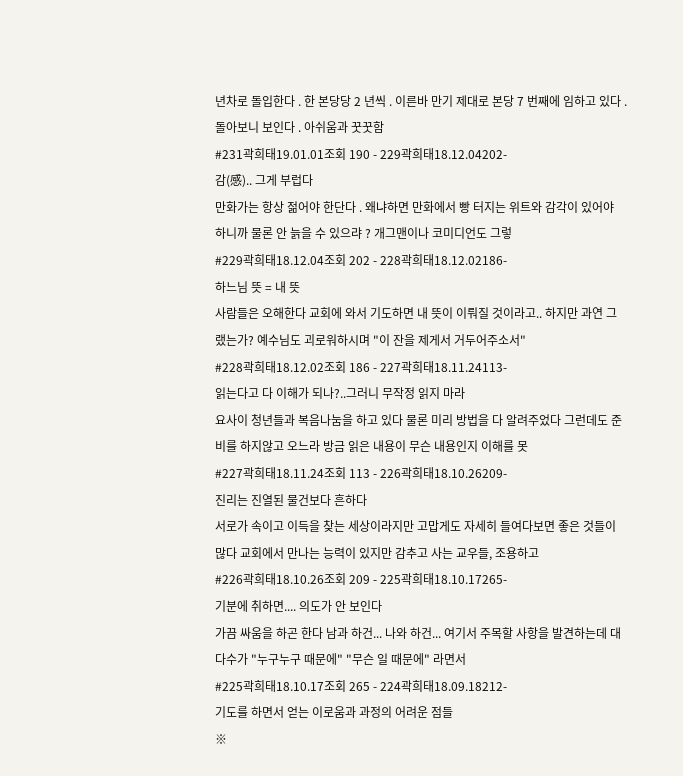년차로 돌입한다 . 한 본당당 2 년씩 . 이른바 만기 제대로 본당 7 번째에 임하고 있다 . 돌아보니 보인다 . 아쉬움과 꿋꿋함
#231곽희태19.01.01조회 190 - 229곽희태18.12.04202-
감(感).. 그게 부럽다
만화가는 항상 젊어야 한단다 . 왜냐하면 만화에서 빵 터지는 위트와 감각이 있어야 하니까 물론 안 늙을 수 있으랴 ? 개그맨이나 코미디언도 그렇
#229곽희태18.12.04조회 202 - 228곽희태18.12.02186-
하느님 뜻 = 내 뜻
사람들은 오해한다 교회에 와서 기도하면 내 뜻이 이뤄질 것이라고.. 하지만 과연 그랬는가? 예수님도 괴로워하시며 "이 잔을 제게서 거두어주소서"
#228곽희태18.12.02조회 186 - 227곽희태18.11.24113-
읽는다고 다 이해가 되나?..그러니 무작정 읽지 마라
요사이 청년들과 복음나눔을 하고 있다 물론 미리 방법을 다 알려주었다 그런데도 준비를 하지않고 오느라 방금 읽은 내용이 무슨 내용인지 이해를 못
#227곽희태18.11.24조회 113 - 226곽희태18.10.26209-
진리는 진열된 물건보다 흔하다
서로가 속이고 이득을 찾는 세상이라지만 고맙게도 자세히 들여다보면 좋은 것들이 많다 교회에서 만나는 능력이 있지만 감추고 사는 교우들, 조용하고
#226곽희태18.10.26조회 209 - 225곽희태18.10.17265-
기분에 취하면.... 의도가 안 보인다
가끔 싸움을 하곤 한다 남과 하건... 나와 하건... 여기서 주목할 사항을 발견하는데 대다수가 "누구누구 때문에" "무슨 일 때문에" 라면서
#225곽희태18.10.17조회 265 - 224곽희태18.09.18212-
기도를 하면서 얻는 이로움과 과정의 어려운 점들
※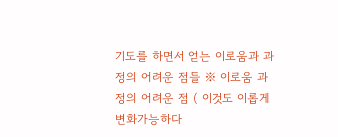기도를 하면서 얻는 이로움과 과정의 어려운 점들 ※ 이로움 과정의 어려운 점 ( 이것도 이롭게 변화가능하다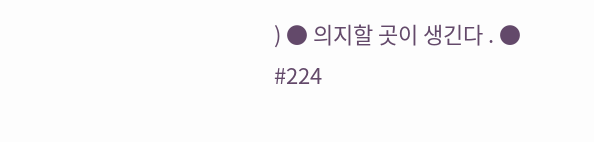) ● 의지할 곳이 생긴다 . ●
#224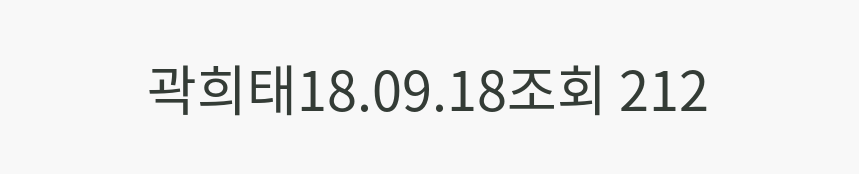곽희태18.09.18조회 212